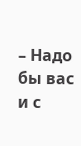– Надо бы вас и с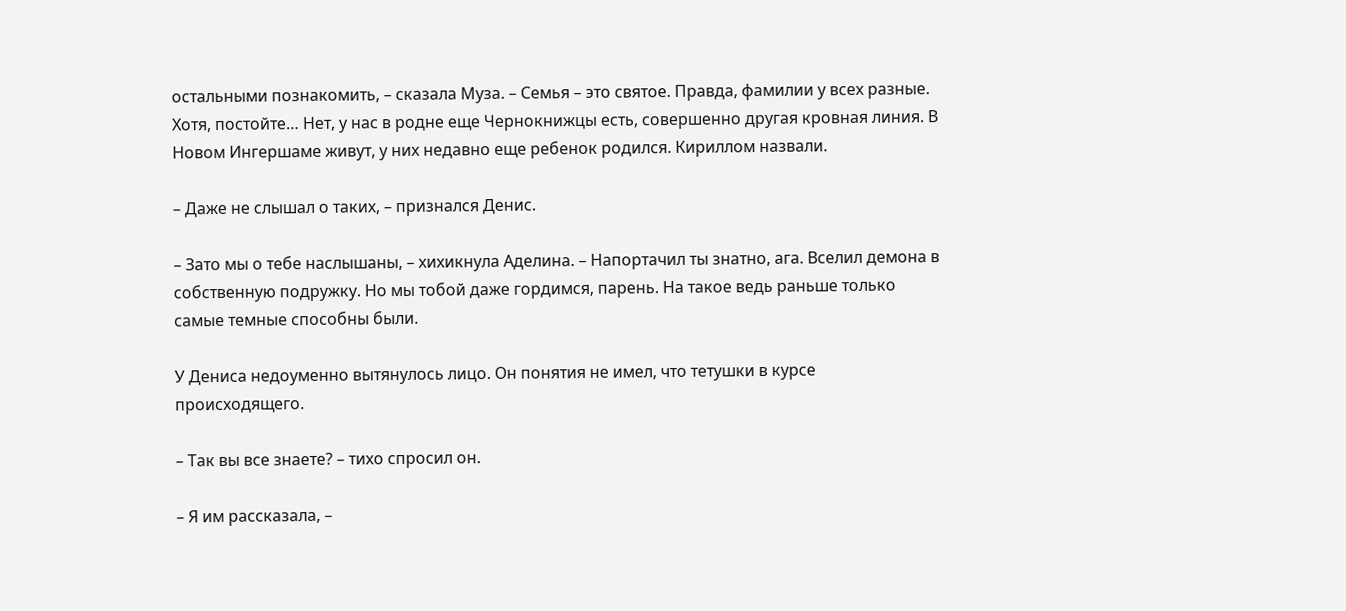остальными познакомить, – сказала Муза. – Семья – это святое. Правда, фамилии у всех разные. Хотя, постойте… Нет, у нас в родне еще Чернокнижцы есть, совершенно другая кровная линия. В Новом Ингершаме живут, у них недавно еще ребенок родился. Кириллом назвали.

– Даже не слышал о таких, – признался Денис.

– Зато мы о тебе наслышаны, – хихикнула Аделина. – Напортачил ты знатно, ага. Вселил демона в собственную подружку. Но мы тобой даже гордимся, парень. На такое ведь раньше только самые темные способны были.

У Дениса недоуменно вытянулось лицо. Он понятия не имел, что тетушки в курсе происходящего.

– Так вы все знаете? – тихо спросил он.

– Я им рассказала, –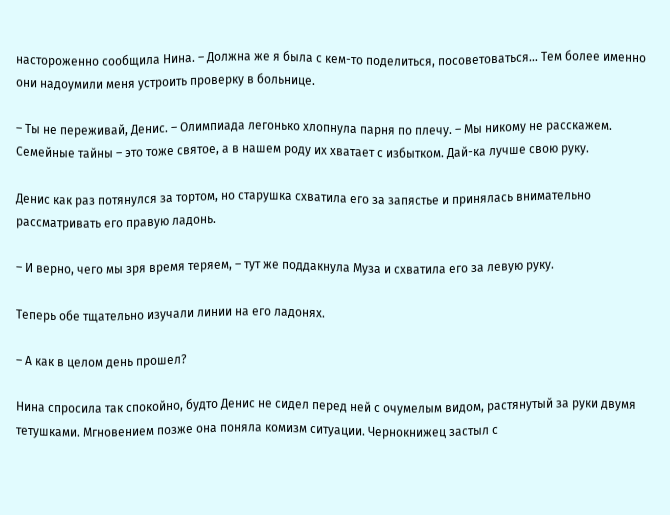настороженно сообщила Нина. – Должна же я была с кем-то поделиться, посоветоваться… Тем более именно они надоумили меня устроить проверку в больнице.

– Ты не переживай, Денис. – Олимпиада легонько хлопнула парня по плечу. – Мы никому не расскажем. Семейные тайны – это тоже святое, а в нашем роду их хватает с избытком. Дай-ка лучше свою руку.

Денис как раз потянулся за тортом, но старушка схватила его за запястье и принялась внимательно рассматривать его правую ладонь.

– И верно, чего мы зря время теряем, – тут же поддакнула Муза и схватила его за левую руку.

Теперь обе тщательно изучали линии на его ладонях.

– А как в целом день прошел?

Нина спросила так спокойно, будто Денис не сидел перед ней с очумелым видом, растянутый за руки двумя тетушками. Мгновением позже она поняла комизм ситуации. Чернокнижец застыл с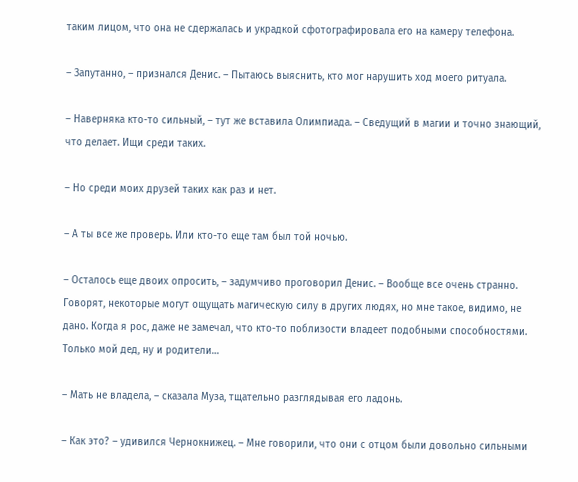таким лицом, что она не сдержалась и украдкой сфотографировала его на камеру телефона.

– Запутанно, – признался Денис. – Пытаюсь выяснить, кто мог нарушить ход моего ритуала.

– Наверняка кто-то сильный, – тут же вставила Олимпиада. – Сведущий в магии и точно знающий, что делает. Ищи среди таких.

– Но среди моих друзей таких как раз и нет.

– А ты все же проверь. Или кто-то еще там был той ночью.

– Осталось еще двоих опросить, – задумчиво проговорил Денис. – Вообще все очень странно. Говорят, некоторые могут ощущать магическую силу в других людях, но мне такое, видимо, не дано. Когда я рос, даже не замечал, что кто-то поблизости владеет подобными способностями. Только мой дед, ну и родители…

– Мать не владела, – сказала Муза, тщательно разглядывая его ладонь.

– Как это? – удивился Чернокнижец. – Мне говорили, что они с отцом были довольно сильными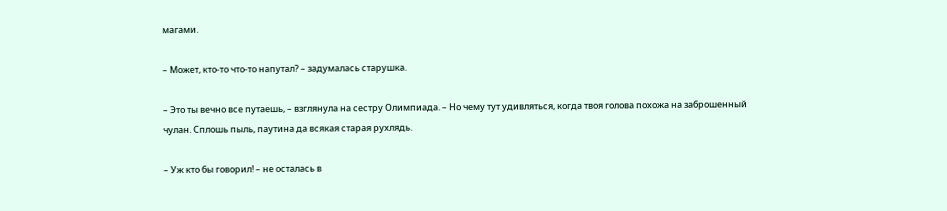магами.

– Может, кто-то что-то напутал? – задумалась старушка.

– Это ты вечно все путаешь, – взглянула на сестру Олимпиада. – Но чему тут удивляться, когда твоя голова похожа на заброшенный чулан. Сплошь пыль, паутина да всякая старая рухлядь.

– Уж кто бы говорил! – не осталась в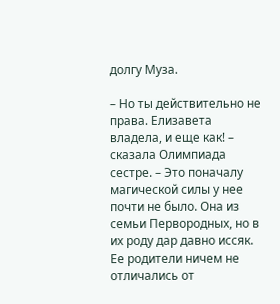долгу Муза.

– Но ты действительно не права. Елизавета владела, и еще как! – сказала Олимпиада сестре. – Это поначалу магической силы у нее почти не было. Она из семьи Первородных, но в их роду дар давно иссяк. Ее родители ничем не отличались от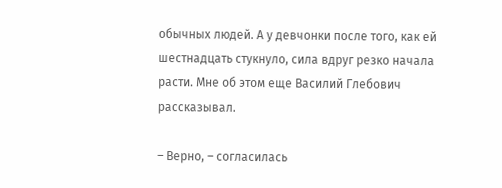обычных людей. А у девчонки после того, как ей шестнадцать стукнуло, сила вдруг резко начала расти. Мне об этом еще Василий Глебович рассказывал.

– Верно, – согласилась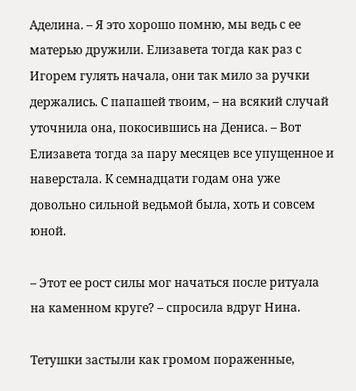Аделина. – Я это хорошо помню, мы ведь с ее матерью дружили. Елизавета тогда как раз с Игорем гулять начала, они так мило за ручки держались. С папашей твоим, – на всякий случай уточнила она, покосившись на Дениса. – Вот Елизавета тогда за пару месяцев все упущенное и наверстала. К семнадцати годам она уже довольно сильной ведьмой была, хоть и совсем юной.

– Этот ее рост силы мог начаться после ритуала на каменном круге? – спросила вдруг Нина.

Тетушки застыли как громом пораженные,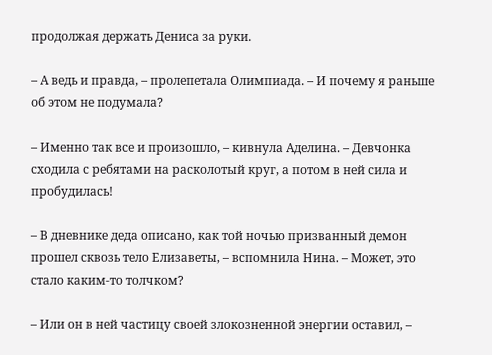продолжая держать Дениса за руки.

– А ведь и правда, – пролепетала Олимпиада. – И почему я раньше об этом не подумала?

– Именно так все и произошло, – кивнула Аделина. – Девчонка сходила с ребятами на расколотый круг, а потом в ней сила и пробудилась!

– В дневнике деда описано, как той ночью призванный демон прошел сквозь тело Елизаветы, – вспомнила Нина. – Может, это стало каким-то толчком?

– Или он в ней частицу своей злокозненной энергии оставил, –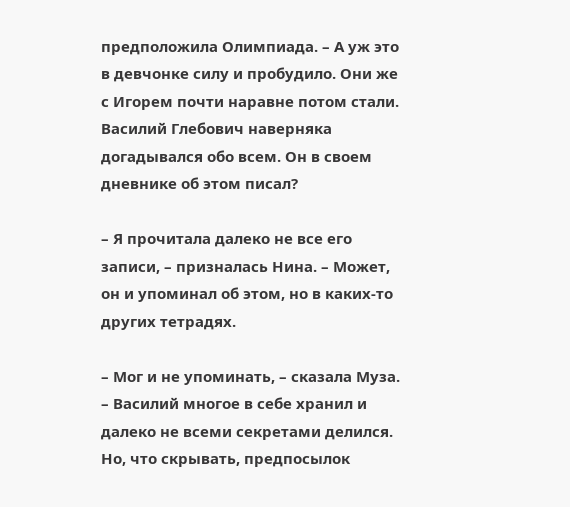предположила Олимпиада. – А уж это в девчонке силу и пробудило. Они же с Игорем почти наравне потом стали. Василий Глебович наверняка догадывался обо всем. Он в своем дневнике об этом писал?

– Я прочитала далеко не все его записи, – призналась Нина. – Может, он и упоминал об этом, но в каких-то других тетрадях.

– Мог и не упоминать, – сказала Муза. – Василий многое в себе хранил и далеко не всеми секретами делился. Но, что скрывать, предпосылок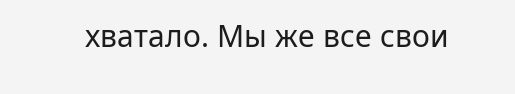хватало. Мы же все свои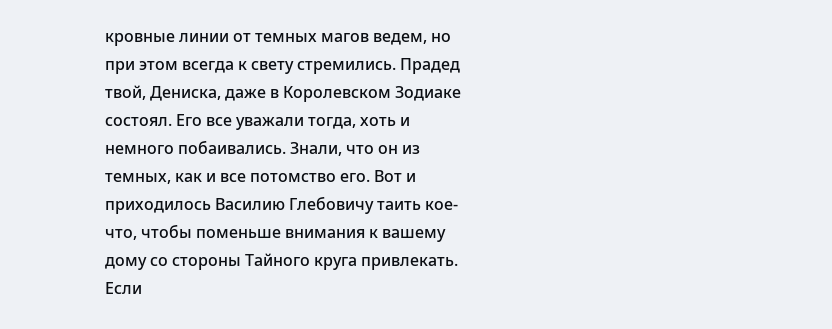кровные линии от темных магов ведем, но при этом всегда к свету стремились. Прадед твой, Дениска, даже в Королевском Зодиаке состоял. Его все уважали тогда, хоть и немного побаивались. Знали, что он из темных, как и все потомство его. Вот и приходилось Василию Глебовичу таить кое-что, чтобы поменьше внимания к вашему дому со стороны Тайного круга привлекать. Если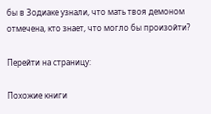бы в Зодиаке узнали, что мать твоя демоном отмечена, кто знает, что могло бы произойти?

Перейти на страницу:

Похожие книги